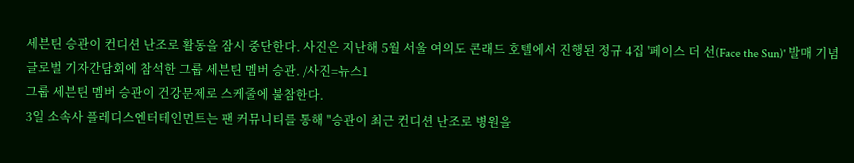세븐틴 승관이 컨디션 난조로 활동을 잠시 중단한다. 사진은 지난해 5월 서울 여의도 콘래드 호텔에서 진행된 정규 4집 '페이스 더 선(Face the Sun)' 발매 기념 글로벌 기자간담회에 참석한 그룹 세븐틴 멤버 승관. /사진=뉴스1
그룹 세븐틴 멤버 승관이 건강문제로 스케줄에 불참한다.
3일 소속사 플레디스엔터테인먼트는 팬 커뮤니티를 통해 "승관이 최근 컨디션 난조로 병원을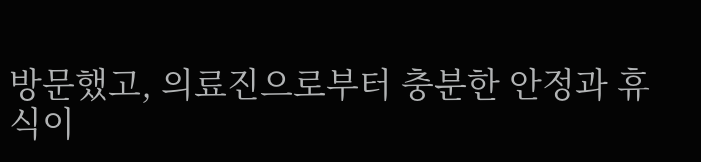방문했고, 의료진으로부터 충분한 안정과 휴식이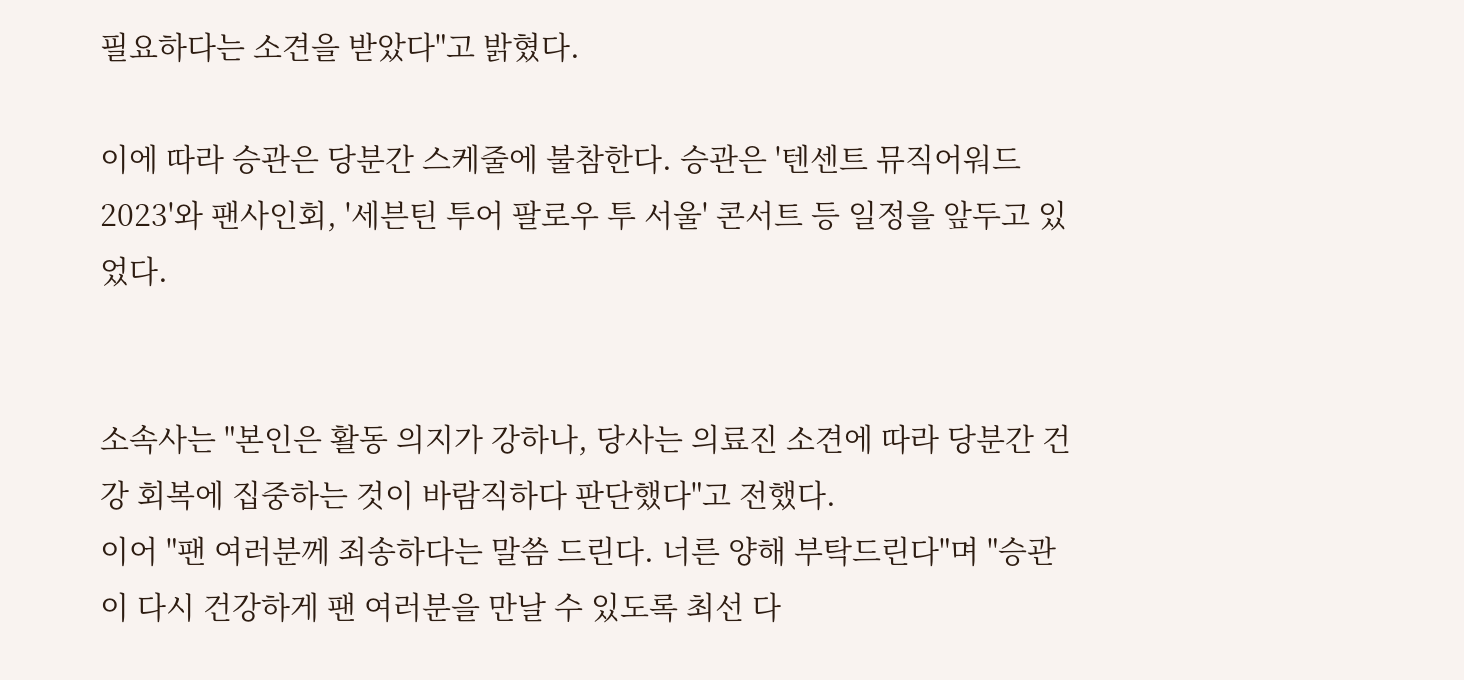필요하다는 소견을 받았다"고 밝혔다.

이에 따라 승관은 당분간 스케줄에 불참한다. 승관은 '텐센트 뮤직어워드 2023'와 팬사인회, '세븐틴 투어 팔로우 투 서울' 콘서트 등 일정을 앞두고 있었다.


소속사는 "본인은 활동 의지가 강하나, 당사는 의료진 소견에 따라 당분간 건강 회복에 집중하는 것이 바람직하다 판단했다"고 전했다.
이어 "팬 여러분께 죄송하다는 말씀 드린다. 너른 양해 부탁드린다"며 "승관이 다시 건강하게 팬 여러분을 만날 수 있도록 최선 다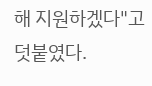해 지원하겠다"고 덧붙였다.